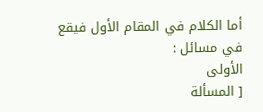أما الكلام في المقام الأول فيقع في مسائل :
الأولى
[ المسألة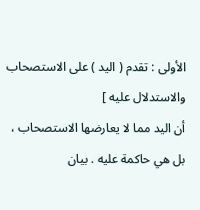الأولى : تقدم ( اليد ) على الاستصحاب والاستدلال عليه ]
أن اليد مما لا يعارضها الاستصحاب ، بل هي حاكمة عليه . بيان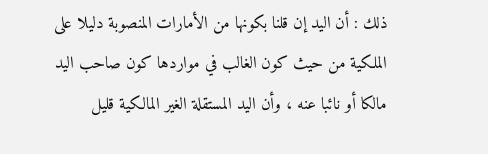ذلك : أن اليد إن قلنا بكونها من الأمارات المنصوبة دليلا على الملكية من حيث كون الغالب في مواردها كون صاحب اليد مالكا أو نائبا عنه ، وأن اليد المستقلة الغير المالكية قليل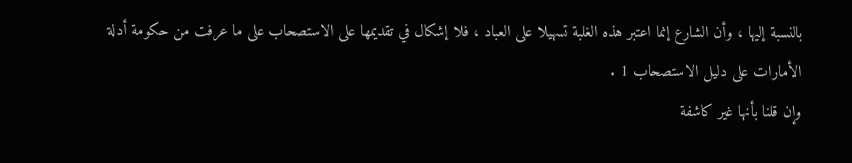بالنسبة إليها ، وأن الشارع إنما اعتبر هذه الغلبة تسهيلا على العباد ، فلا إشكال في تقديمها على الاستصحاب على ما عرفت من حكومة أدلة الأمارات على دليل الاستصحاب 1 .
وإن قلنا بأنها غير كاشفة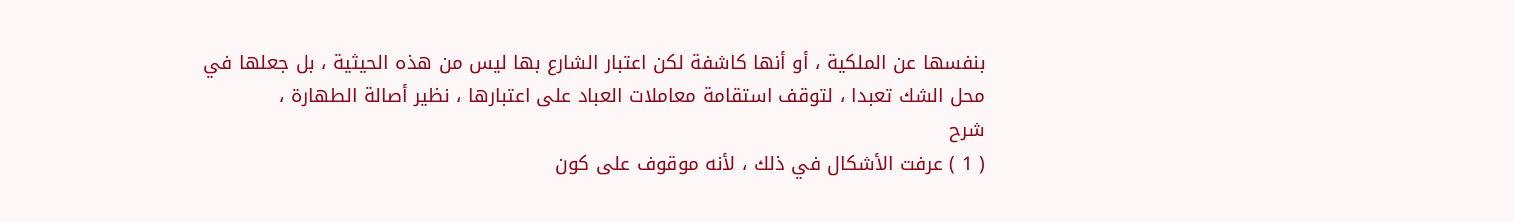بنفسها عن الملكية ، أو أنها كاشفة لكن اعتبار الشارع بها ليس من هذه الحيثية ، بل جعلها في محل الشك تعبدا ، لتوقف استقامة معاملات العباد على اعتبارها ، نظير أصالة الطهارة ،
شرح
( 1 ) عرفت الأشكال في ذلك ، لأنه موقوف على كون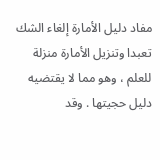مفاد دليل الأمارة إلغاء الشك تعبدا وتنزيل الأمارة منزلة للعلم ، وهو مما لا يقتضيه دليل حجيتها . وقد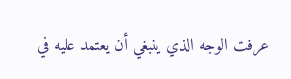عرفت الوجه الذي ينبغي أن يعتمد عليه في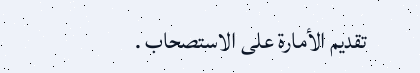تقديم الأمارة على الاستصحاب .